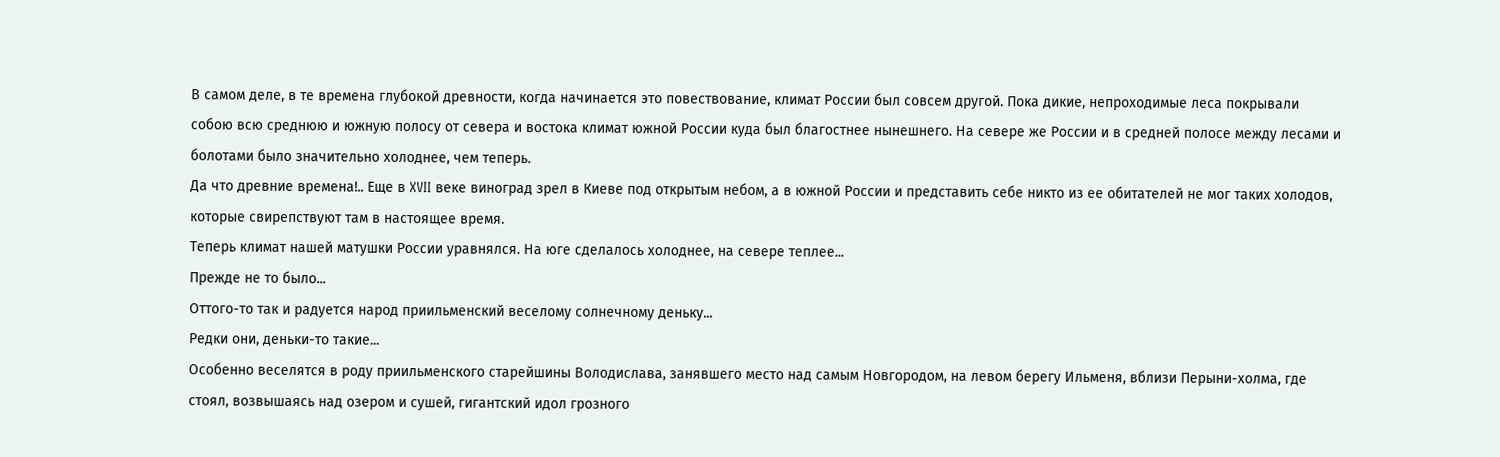В самом деле, в те времена глубокой древности, когда начинается это повествование, климат России был совсем другой. Пока дикие, непроходимые леса покрывали собою всю среднюю и южную полосу от севера и востока климат южной России куда был благостнее нынешнего. На севере же России и в средней полосе между лесами и болотами было значительно холоднее, чем теперь.
Да что древние времена!.. Еще в XVII веке виноград зрел в Киеве под открытым небом, а в южной России и представить себе никто из ее обитателей не мог таких холодов, которые свирепствуют там в настоящее время.
Теперь климат нашей матушки России уравнялся. На юге сделалось холоднее, на севере теплее...
Прежде не то было...
Оттого-то так и радуется народ приильменский веселому солнечному деньку...
Редки они, деньки-то такие...
Особенно веселятся в роду приильменского старейшины Володислава, занявшего место над самым Новгородом, на левом берегу Ильменя, вблизи Перыни-холма, где стоял, возвышаясь над озером и сушей, гигантский идол грозного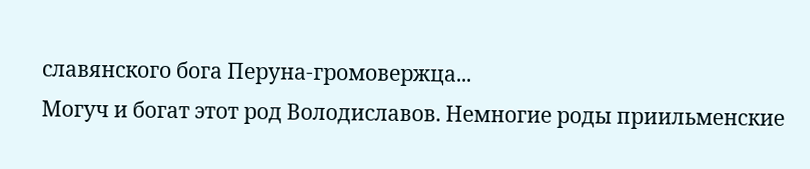славянского бога Перуна-громовержца...
Могуч и богат этот род Володиславов. Немногие роды приильменские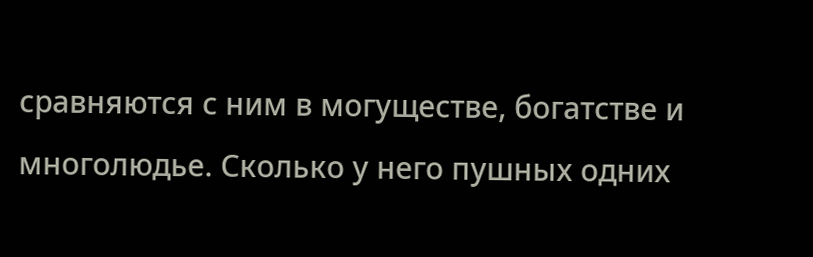сравняются с ним в могуществе, богатстве и многолюдье. Сколько у него пушных одних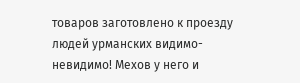товаров заготовлено к проезду людей урманских видимо-невидимо! Мехов у него и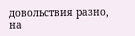довольствия разно, на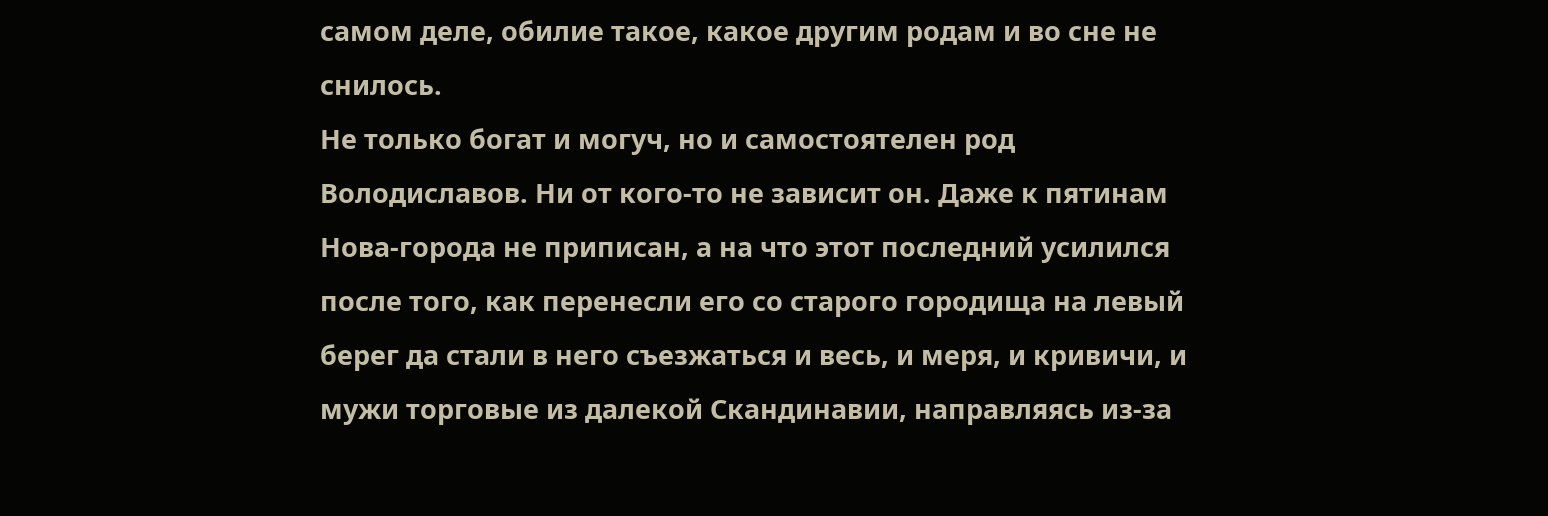самом деле, обилие такое, какое другим родам и во сне не снилось.
Не только богат и могуч, но и самостоятелен род Володиславов. Ни от кого-то не зависит он. Даже к пятинам Нова-города не приписан, а на что этот последний усилился после того, как перенесли его со старого городища на левый берег да стали в него съезжаться и весь, и меря, и кривичи, и мужи торговые из далекой Скандинавии, направляясь из-за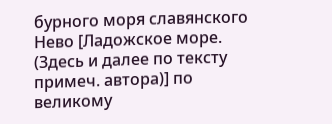бурного моря славянского Нево [Ладожское море. (Здесь и далее по тексту примеч. автора)] по великому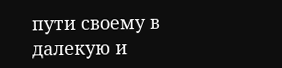пути своему в далекую и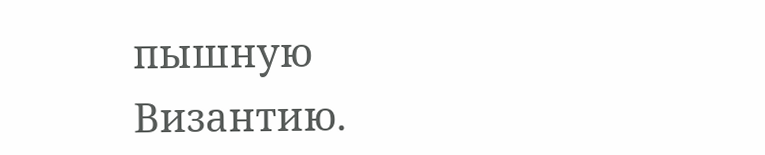пышную Византию.